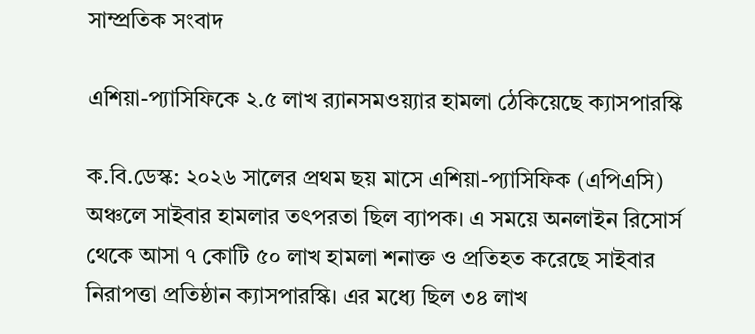সাম্প্রতিক সংবাদ

এশিয়া-প্যাসিফিকে ২.৫ লাখ র‍্যানসমওয়্যার হামলা ঠেকিয়েছে ক্যাসপারস্কি

ক.বি.ডেস্ক: ২০২৬ সালের প্রথম ছয় মাসে এশিয়া-প্যাসিফিক (এপিএসি) অঞ্চলে সাইবার হামলার তৎপরতা ছিল ব্যাপক। এ সময়ে অনলাইন রিসোর্স থেকে আসা ৭ কোটি ৫০ লাখ হামলা শনাক্ত ও প্রতিহত করেছে সাইবার নিরাপত্তা প্রতিষ্ঠান ক্যাসপারস্কি। এর মধ্যে ছিল ৩৪ লাখ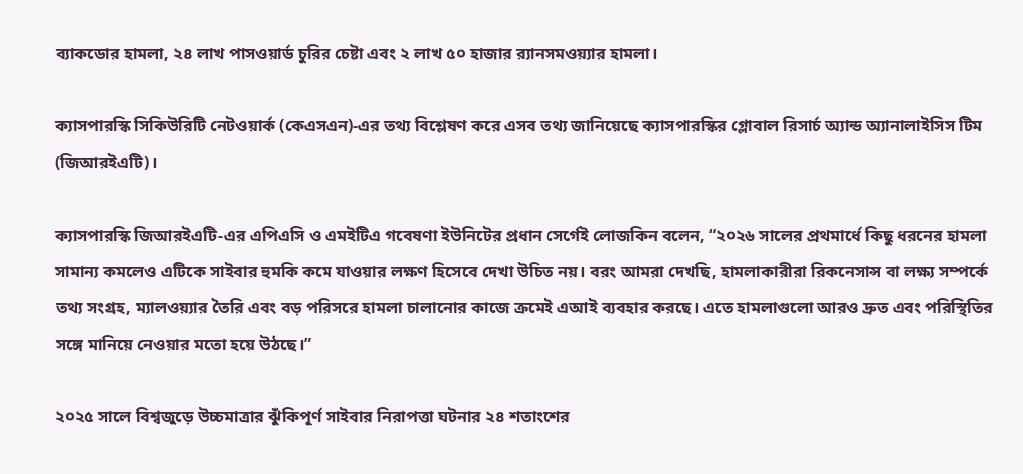ব্যাকডোর হামলা, ২৪ লাখ পাসওয়ার্ড চুরির চেষ্টা এবং ২ লাখ ৫০ হাজার র‍্যানসমওয়্যার হামলা।

ক্যাসপারস্কি সিকিউরিটি নেটওয়ার্ক (কেএসএন)-এর তথ্য বিশ্লেষণ করে এসব তথ্য জানিয়েছে ক্যাসপারস্কির গ্লোবাল রিসার্চ অ্যান্ড অ্যানালাইসিস টিম (জিআরইএটি)।

ক্যাসপারস্কি জিআরইএটি-এর এপিএসি ও এমইটিএ গবেষণা ইউনিটের প্রধান সের্গেই লোজকিন বলেন, “২০২৬ সালের প্রথমার্ধে কিছু ধরনের হামলা সামান্য কমলেও এটিকে সাইবার হুমকি কমে যাওয়ার লক্ষণ হিসেবে দেখা উচিত নয়। বরং আমরা দেখছি, হামলাকারীরা রিকনেসান্স বা লক্ষ্য সম্পর্কে তথ্য সংগ্রহ, ম্যালওয়্যার তৈরি এবং বড় পরিসরে হামলা চালানোর কাজে ক্রমেই এআই ব্যবহার করছে। এতে হামলাগুলো আরও দ্রুত এবং পরিস্থিতির সঙ্গে মানিয়ে নেওয়ার মতো হয়ে উঠছে।”

২০২৫ সালে বিশ্বজুড়ে উচ্চমাত্রার ঝুঁকিপূর্ণ সাইবার নিরাপত্তা ঘটনার ২৪ শতাংশের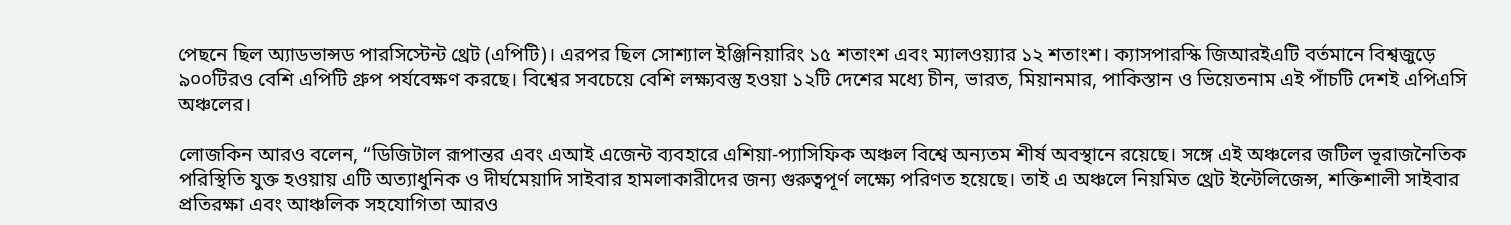পেছনে ছিল অ্যাডভান্সড পারসিস্টেন্ট থ্রেট (এপিটি)। এরপর ছিল সোশ্যাল ইঞ্জিনিয়ারিং ১৫ শতাংশ এবং ম্যালওয়্যার ১২ শতাংশ। ক্যাসপারস্কি জিআরইএটি বর্তমানে বিশ্বজুড়ে ৯০০টিরও বেশি এপিটি গ্রুপ পর্যবেক্ষণ করছে। বিশ্বের সবচেয়ে বেশি লক্ষ্যবস্তু হওয়া ১২টি দেশের মধ্যে চীন, ভারত, মিয়ানমার, পাকিস্তান ও ভিয়েতনাম এই পাঁচটি দেশই এপিএসি অঞ্চলের।

লোজকিন আরও বলেন, “ডিজিটাল রূপান্তর এবং এআই এজেন্ট ব্যবহারে এশিয়া-প্যাসিফিক অঞ্চল বিশ্বে অন্যতম শীর্ষ অবস্থানে রয়েছে। সঙ্গে এই অঞ্চলের জটিল ভূরাজনৈতিক পরিস্থিতি যুক্ত হওয়ায় এটি অত্যাধুনিক ও দীর্ঘমেয়াদি সাইবার হামলাকারীদের জন্য গুরুত্বপূর্ণ লক্ষ্যে পরিণত হয়েছে। তাই এ অঞ্চলে নিয়মিত থ্রেট ইন্টেলিজেন্স, শক্তিশালী সাইবার প্রতিরক্ষা এবং আঞ্চলিক সহযোগিতা আরও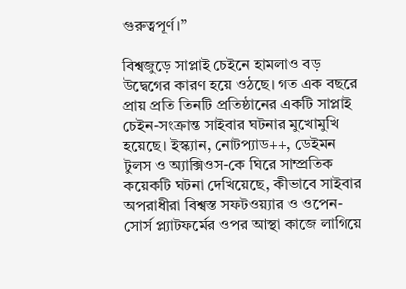গুরুত্বপূর্ণ।”

বিশ্বজুড়ে সাপ্লাই চেইনে হামলাও বড় উদ্বেগের কারণ হয়ে ওঠছে। গত এক বছরে প্রায় প্রতি তিনটি প্রতিষ্ঠানের একটি সাপ্লাই চেইন-সংক্রান্ত সাইবার ঘটনার মুখোমুখি হয়েছে। ইস্ক্যান, নোটপ্যাড++, ডেইমন টুলস ও অ্যাক্সিওস-কে ঘিরে সাম্প্রতিক কয়েকটি ঘটনা দেখিয়েছে, কীভাবে সাইবার অপরাধীরা বিশ্বস্ত সফটওয়্যার ও ওপেন-সোর্স প্ল্যাটফর্মের ওপর আস্থা কাজে লাগিয়ে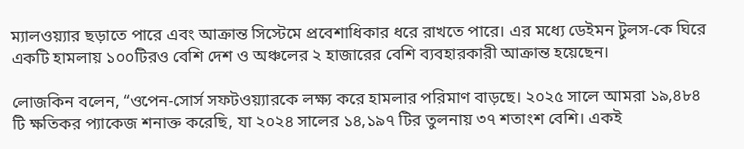ম্যালওয়্যার ছড়াতে পারে এবং আক্রান্ত সিস্টেমে প্রবেশাধিকার ধরে রাখতে পারে। এর মধ্যে ডেইমন টুলস-কে ঘিরে একটি হামলায় ১০০টিরও বেশি দেশ ও অঞ্চলের ২ হাজারের বেশি ব্যবহারকারী আক্রান্ত হয়েছেন।

লোজকিন বলেন, “ওপেন-সোর্স সফটওয়্যারকে লক্ষ্য করে হামলার পরিমাণ বাড়ছে। ২০২৫ সালে আমরা ১৯,৪৮৪ টি ক্ষতিকর প্যাকেজ শনাক্ত করেছি, যা ২০২৪ সালের ১৪,১৯৭ টির তুলনায় ৩৭ শতাংশ বেশি। একই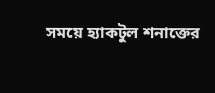সময়ে হ্যাকটুল শনাক্তের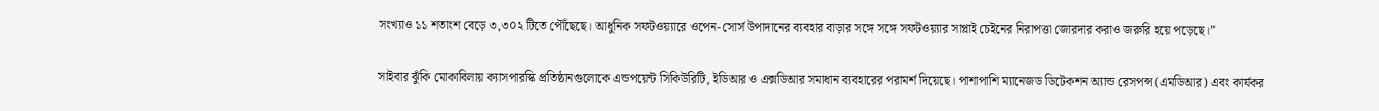সংখ্যাও ১১ শতাংশ বেড়ে ৩,৩০২ টিতে পৌঁছেছে। আধুনিক সফটওয়্যারে ওপেন-সোর্স উপাদানের ব্যবহার বাড়ার সঙ্গে সঙ্গে সফটওয়্যার সাপ্লাই চেইনের নিরাপত্তা জোরদার করাও জরুরি হয়ে পড়েছে।”

সাইবার ঝুঁকি মোকাবিলায় ক্যাসপারস্কি প্রতিষ্ঠানগুলোকে এন্ডপয়েন্ট সিকিউরিটি, ইডিআর ও এক্সডিআর সমাধান ব্যবহারের পরামর্শ দিয়েছে। পাশাপাশি ম্যানেজড ডিটেকশন অ্যান্ড রেসপন্স (এমডিআর) এবং কার্যকর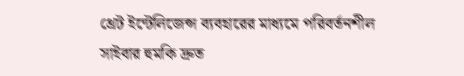থ্রেট ইন্টেলিজেন্স ব্যবহারের মাধ্যমে পরিবর্তনশীল সাইবার হুমকি দ্রুত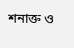শনাক্ত ও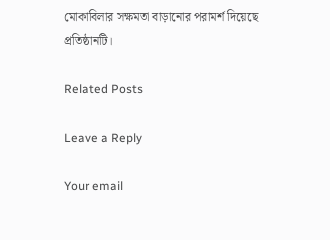মোকাবিলার সক্ষমতা বাড়ানোর পরামর্শ দিয়েছে প্রতিষ্ঠানটি।

Related Posts

Leave a Reply

Your email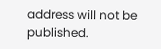address will not be published.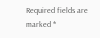Required fields are marked *